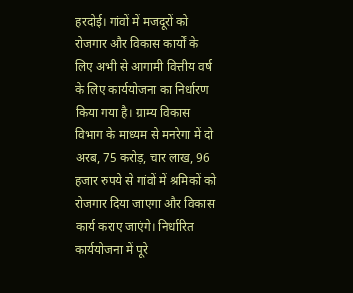हरदोई। गांवों में मजदूरों को रोजगार और विकास कार्यों के लिए अभी से आगामी वित्तीय वर्ष के लिए कार्ययोजना का निर्धारण किया गया है। ग्राम्य विकास विभाग के माध्यम से मनरेगा में दो अरब, 75 करोड़, चार लाख, 96 हजार रुपये से गांवों में श्रमिकों को रोजगार दिया जाएगा और विकास कार्य कराए जाएंगे। निर्धारित कार्ययोजना में पूरे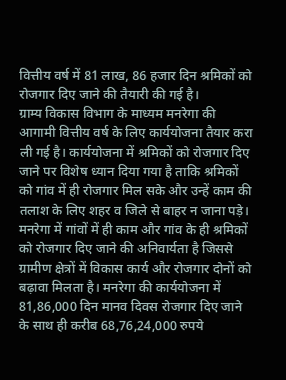वित्तीय वर्ष में 81 लाख, 86 हजार दिन श्रमिकों को रोजगार दिए जाने की तैयारी की गई है।
ग्राम्य विकास विभाग के माध्यम मनरेगा की आगामी वित्तीय वर्ष के लिए कार्ययोजना तैयार करा ली गई है। कार्ययोजना में श्रमिकों को रोजगार दिए जाने पर विशेष ध्यान दिया गया है ताकि श्रमिकों को गांव में ही रोजगार मिल सके और उन्हें काम की तलाश के लिए शहर व जिले से बाहर न जाना पड़े।
मनरेगा में गांवों में ही काम और गांव के ही श्रमिकों को रोजगार दिए जाने की अनिवार्यता है जिससे ग्रामीण क्षेत्रों में विकास कार्य और रोजगार दोनों को बढ़ावा मिलता है। मनरेगा की कार्ययोजना में 81,86,000 दिन मानव दिवस रोजगार दिए जाने के साथ ही करीब 68,76,24,000 रुपये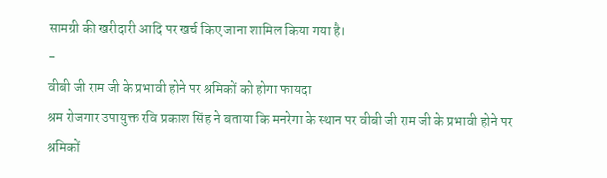सामग्री की खरीदारी आदि पर खर्च किए जाना शामिल किया गया है।
-
वीबी जी राम जी के प्रभावी होने पर श्रमिकों को होगा फायदा
श्रम रोजगार उपायुक्त रवि प्रकाश सिंह ने बताया कि मनरेगा के स्थान पर वीबी जी राम जी के प्रभावी होने पर श्रमिकों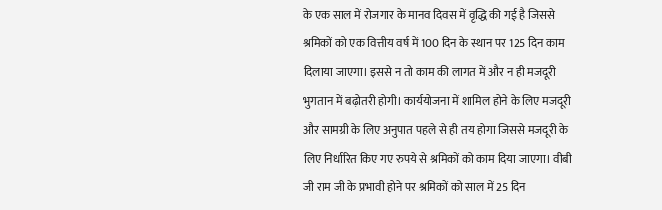के एक साल में रोजगार के मानव दिवस में वृद्धि की गई है जिससे श्रमिकों को एक वित्तीय वर्ष में 100 दिन के स्थान पर 125 दिन काम दिलाया जाएगा। इससे न तो काम की लागत में और न ही मजदूरी भुगतान में बढ़ोतरी होगी। कार्ययोजना में शामिल होने के लिए मजदूरी और सामग्री के लिए अनुपात पहले से ही तय होगा जिससे मजदूरी के लिए निर्धारित किए गए रुपये से श्रमिकों को काम दिया जाएगा। वीबी जी राम जी के प्रभावी होने पर श्रमिकों को साल में 25 दिन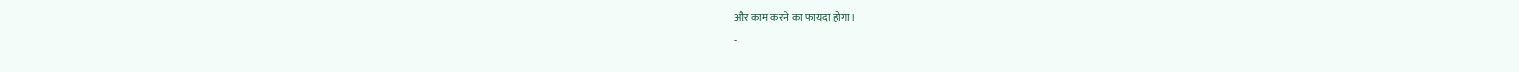और काम करने का फायदा होगा।
-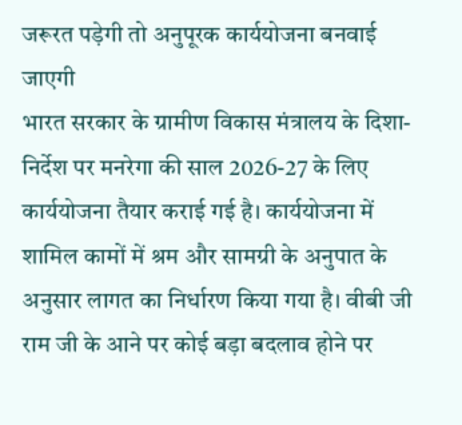जरूरत पड़ेगी तो अनुपूरक कार्ययोजना बनवाई जाएगी
भारत सरकार के ग्रामीण विकास मंत्रालय के दिशा-निर्देश पर मनरेगा की साल 2026-27 के लिए कार्ययोजना तैयार कराई गई है। कार्ययोजना में शामिल कामों में श्रम और सामग्री के अनुपात के अनुसार लागत का निर्धारण किया गया है। वीबी जी राम जी के आने पर कोई बड़ा बदलाव होने पर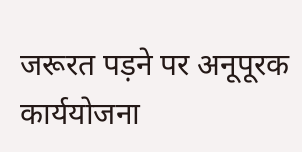जरूरत पड़ने पर अनूपूरक कार्ययोजना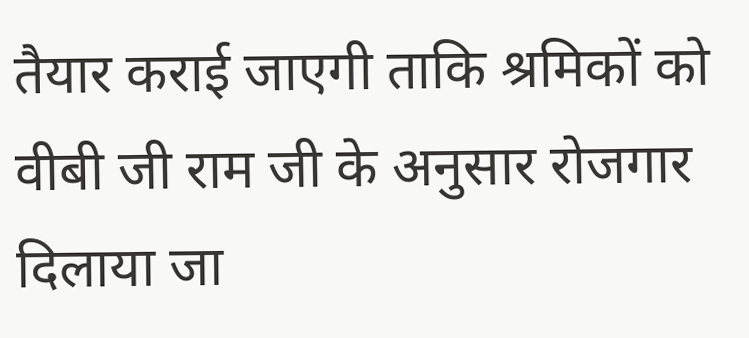तैयार कराई जाएगी ताकि श्रमिकों को वीबी जी राम जी के अनुसार रोजगार दिलाया जा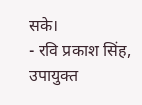सके।
- रवि प्रकाश सिंह, उपायुक्त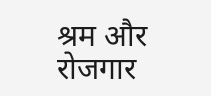श्रम और रोजगार